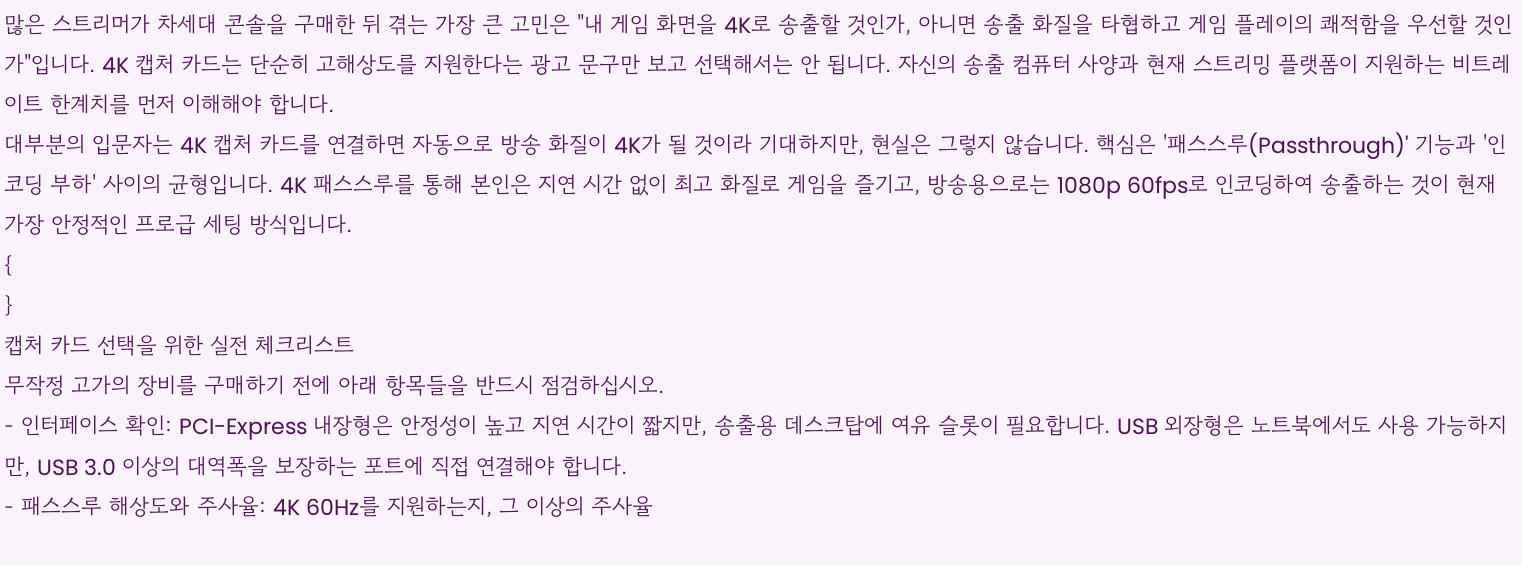많은 스트리머가 차세대 콘솔을 구매한 뒤 겪는 가장 큰 고민은 "내 게임 화면을 4K로 송출할 것인가, 아니면 송출 화질을 타협하고 게임 플레이의 쾌적함을 우선할 것인가"입니다. 4K 캡처 카드는 단순히 고해상도를 지원한다는 광고 문구만 보고 선택해서는 안 됩니다. 자신의 송출 컴퓨터 사양과 현재 스트리밍 플랫폼이 지원하는 비트레이트 한계치를 먼저 이해해야 합니다.
대부분의 입문자는 4K 캡처 카드를 연결하면 자동으로 방송 화질이 4K가 될 것이라 기대하지만, 현실은 그렇지 않습니다. 핵심은 '패스스루(Passthrough)' 기능과 '인코딩 부하' 사이의 균형입니다. 4K 패스스루를 통해 본인은 지연 시간 없이 최고 화질로 게임을 즐기고, 방송용으로는 1080p 60fps로 인코딩하여 송출하는 것이 현재 가장 안정적인 프로급 세팅 방식입니다.
{
}
캡처 카드 선택을 위한 실전 체크리스트
무작정 고가의 장비를 구매하기 전에 아래 항목들을 반드시 점검하십시오.
- 인터페이스 확인: PCI-Express 내장형은 안정성이 높고 지연 시간이 짧지만, 송출용 데스크탑에 여유 슬롯이 필요합니다. USB 외장형은 노트북에서도 사용 가능하지만, USB 3.0 이상의 대역폭을 보장하는 포트에 직접 연결해야 합니다.
- 패스스루 해상도와 주사율: 4K 60Hz를 지원하는지, 그 이상의 주사율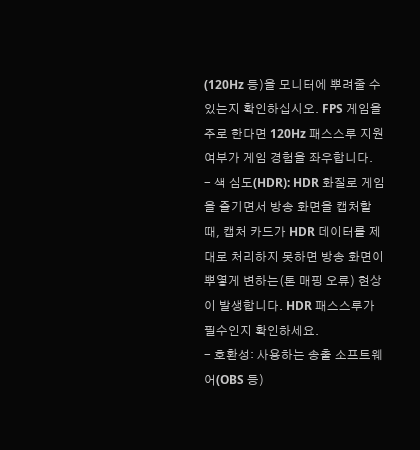(120Hz 등)을 모니터에 뿌려줄 수 있는지 확인하십시오. FPS 게임을 주로 한다면 120Hz 패스스루 지원 여부가 게임 경험을 좌우합니다.
- 색 심도(HDR): HDR 화질로 게임을 즐기면서 방송 화면을 캡처할 때, 캡처 카드가 HDR 데이터를 제대로 처리하지 못하면 방송 화면이 뿌옇게 변하는(톤 매핑 오류) 현상이 발생합니다. HDR 패스스루가 필수인지 확인하세요.
- 호환성: 사용하는 송출 소프트웨어(OBS 등)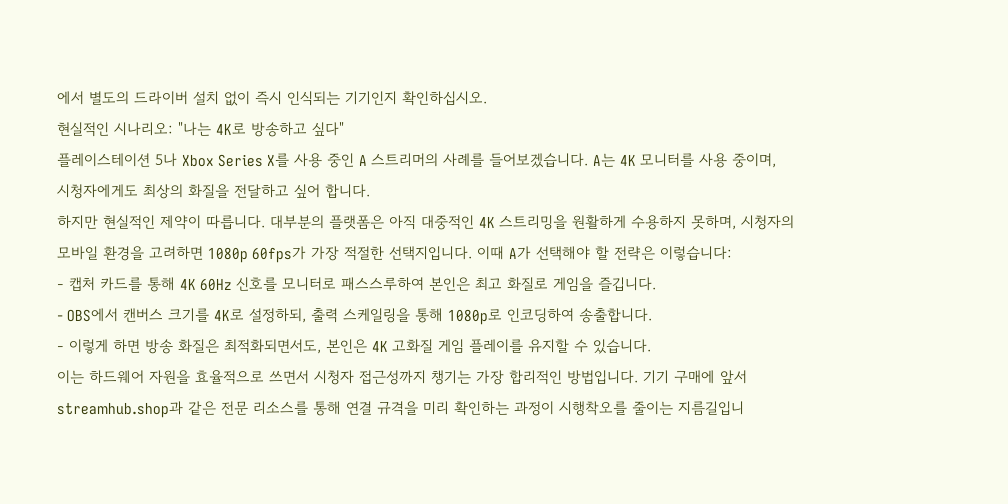에서 별도의 드라이버 설치 없이 즉시 인식되는 기기인지 확인하십시오.
현실적인 시나리오: "나는 4K로 방송하고 싶다"
플레이스테이션 5나 Xbox Series X를 사용 중인 A 스트리머의 사례를 들어보겠습니다. A는 4K 모니터를 사용 중이며, 시청자에게도 최상의 화질을 전달하고 싶어 합니다.
하지만 현실적인 제약이 따릅니다. 대부분의 플랫폼은 아직 대중적인 4K 스트리밍을 원활하게 수용하지 못하며, 시청자의 모바일 환경을 고려하면 1080p 60fps가 가장 적절한 선택지입니다. 이때 A가 선택해야 할 전략은 이렇습니다:
- 캡처 카드를 통해 4K 60Hz 신호를 모니터로 패스스루하여 본인은 최고 화질로 게임을 즐깁니다.
- OBS에서 캔버스 크기를 4K로 설정하되, 출력 스케일링을 통해 1080p로 인코딩하여 송출합니다.
- 이렇게 하면 방송 화질은 최적화되면서도, 본인은 4K 고화질 게임 플레이를 유지할 수 있습니다.
이는 하드웨어 자원을 효율적으로 쓰면서 시청자 접근성까지 챙기는 가장 합리적인 방법입니다. 기기 구매에 앞서 streamhub.shop과 같은 전문 리소스를 통해 연결 규격을 미리 확인하는 과정이 시행착오를 줄이는 지름길입니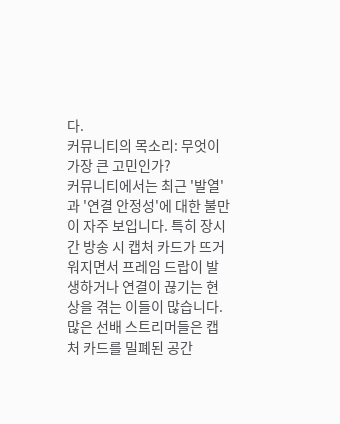다.
커뮤니티의 목소리: 무엇이 가장 큰 고민인가?
커뮤니티에서는 최근 '발열'과 '연결 안정성'에 대한 불만이 자주 보입니다. 특히 장시간 방송 시 캡처 카드가 뜨거워지면서 프레임 드랍이 발생하거나 연결이 끊기는 현상을 겪는 이들이 많습니다. 많은 선배 스트리머들은 캡처 카드를 밀폐된 공간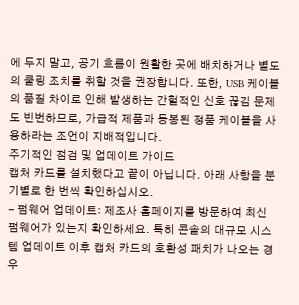에 두지 말고, 공기 흐름이 원활한 곳에 배치하거나 별도의 쿨링 조치를 취할 것을 권장합니다. 또한, USB 케이블의 품질 차이로 인해 발생하는 간헐적인 신호 끊김 문제도 빈번하므로, 가급적 제품과 동봉된 정품 케이블을 사용하라는 조언이 지배적입니다.
주기적인 점검 및 업데이트 가이드
캡처 카드를 설치했다고 끝이 아닙니다. 아래 사항을 분기별로 한 번씩 확인하십시오.
- 펌웨어 업데이트: 제조사 홈페이지를 방문하여 최신 펌웨어가 있는지 확인하세요. 특히 콘솔의 대규모 시스템 업데이트 이후 캡처 카드의 호환성 패치가 나오는 경우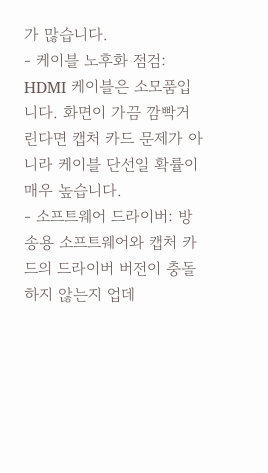가 많습니다.
- 케이블 노후화 점검: HDMI 케이블은 소모품입니다. 화면이 가끔 깜빡거린다면 캡처 카드 문제가 아니라 케이블 단선일 확률이 매우 높습니다.
- 소프트웨어 드라이버: 방송용 소프트웨어와 캡처 카드의 드라이버 버전이 충돌하지 않는지 업데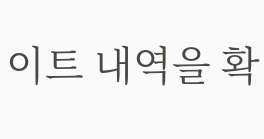이트 내역을 확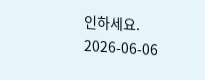인하세요.
2026-06-06